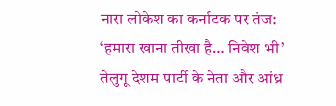नारा लोकेश का कर्नाटक पर तंज: ‘हमारा खाना तीखा है… निवेश भी’
तेलुगू देशम पार्टी के नेता और आंध्र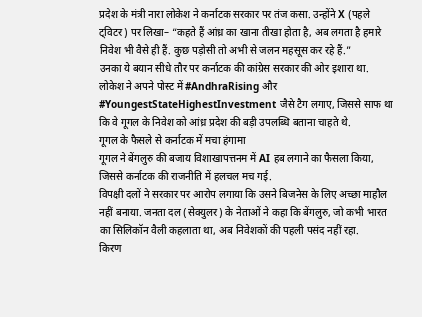प्रदेश के मंत्री नारा लोकेश ने कर्नाटक सरकार पर तंज कसा. उन्होंने X (पहले ट्विटर) पर लिखा– “कहते हैं आंध्र का खाना तीखा होता है, अब लगता है हमारे निवेश भी वैसे ही हैं. कुछ पड़ोसी तो अभी से जलन महसूस कर रहे हैं.”
उनका ये बयान सीधे तौर पर कर्नाटक की कांग्रेस सरकार की ओर इशारा था. लोकेश ने अपने पोस्ट में #AndhraRising और #YoungestStateHighestInvestment जैसे टैग लगाए, जिससे साफ था कि वे गूगल के निवेश को आंध्र प्रदेश की बड़ी उपलब्धि बताना चाहते थे.
गूगल के फैसले से कर्नाटक में मचा हंगामा
गूगल ने बेंगलुरु की बजाय विशाखापत्तनम में AI हब लगाने का फैसला किया, जिससे कर्नाटक की राजनीति में हलचल मच गई.
विपक्षी दलों ने सरकार पर आरोप लगाया कि उसने बिजनेस के लिए अच्छा माहौल नहीं बनाया. जनता दल (सेक्युलर) के नेताओं ने कहा कि बेंगलुरु, जो कभी भारत का सिलिकॉन वैली कहलाता था, अब निवेशकों की पहली पसंद नहीं रहा.
किरण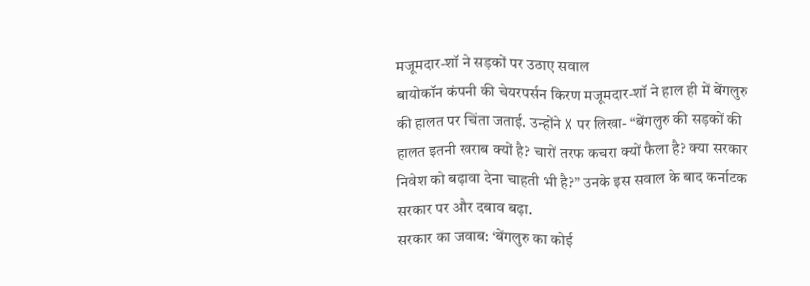मजूमदार-शॉ ने सड़कों पर उठाए सवाल
बायोकॉन कंपनी की चेयरपर्सन किरण मजूमदार-शॉ ने हाल ही में बेंगलुरु की हालत पर चिंता जताई. उन्होंने X पर लिखा- “बेंगलुरु की सड़कों की हालत इतनी खराब क्यों है? चारों तरफ कचरा क्यों फैला है? क्या सरकार निवेश को बढ़ावा देना चाहती भी है?” उनके इस सवाल के बाद कर्नाटक सरकार पर और दबाव बढ़ा.
सरकार का जवाब: ‘बेंगलुरु का कोई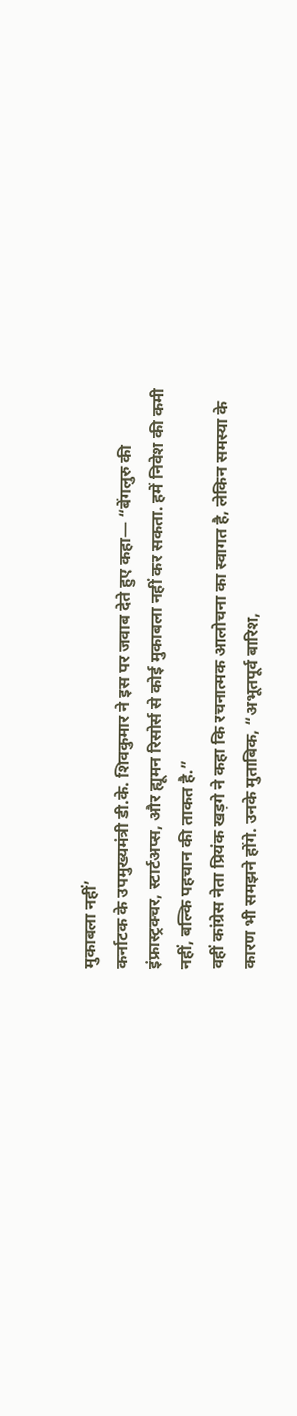मुकाबला नहीं’
कर्नाटक के उपमुख्यमंत्री डी.के. शिवकुमार ने इस पर जवाब देते हुए कहा— “बेंगलुरु की इंफ्रास्ट्रक्चर, स्टार्टअप्स, और ह्यूमन रिसोर्स से कोई मुकाबला नहीं कर सकता. हमें निवेश की कमी नहीं, बल्कि पहचान की ताकत है.”
वहीं कांग्रेस नेता प्रियंक खड़गे ने कहा कि रचनात्मक आलोचना का स्वागत है, लेकिन समस्या के कारण भी समझने होंगे. उनके मुताबिक, “अभूतपूर्व बारिश,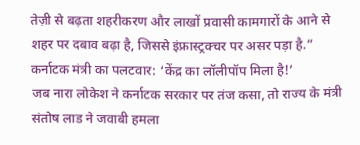तेज़ी से बढ़ता शहरीकरण और लाखों प्रवासी कामगारों के आने से शहर पर दबाव बढ़ा है, जिससे इंफ्रास्ट्रक्चर पर असर पड़ा है.”
कर्नाटक मंत्री का पलटवार: ‘केंद्र का लॉलीपॉप मिला है!’
जब नारा लोकेश ने कर्नाटक सरकार पर तंज कसा, तो राज्य के मंत्री संतोष लाड ने जवाबी हमला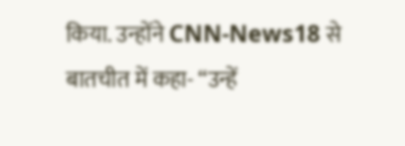किया. उन्होंने CNN-News18 से बातचीत में कहा- “उन्हें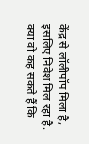केंद्र से लॉलीपॉप मिला है, इसलिए निवेश मिल रहा है. क्या वो कह सकते हैं कि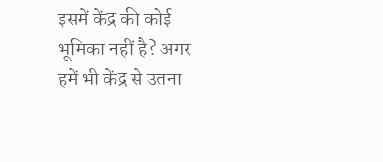इसमें केंद्र की कोई भूमिका नहीं है? अगर हमें भी केंद्र से उतना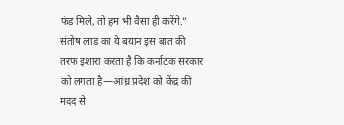फंड मिले, तो हम भी वैसा ही करेंगे.”
संतोष लाड का ये बयान इस बात की तरफ इशारा करता है कि कर्नाटक सरकार को लगता है—आंध्र प्रदेश को केंद्र की मदद से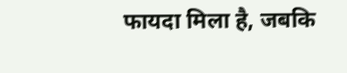फायदा मिला है, जबकि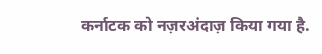कर्नाटक को नज़रअंदाज़ किया गया है.